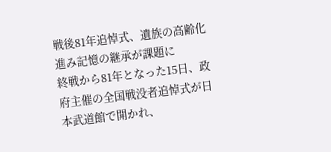戦後81年追悼式、遺族の高齢化進み記憶の継承が課題に
終戦から81年となった15日、政府主催の全国戦没者追悼式が日本武道館で開かれ、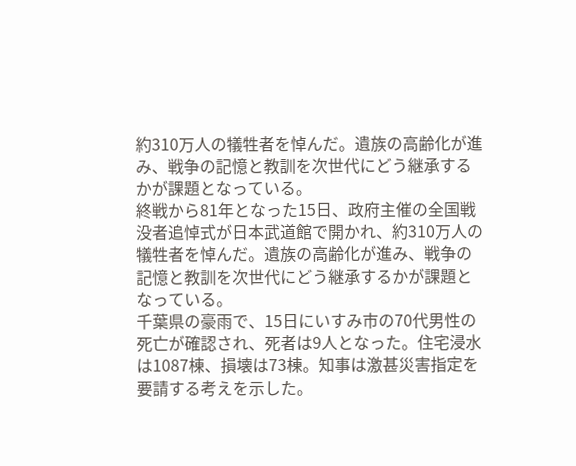約310万人の犠牲者を悼んだ。遺族の高齢化が進み、戦争の記憶と教訓を次世代にどう継承するかが課題となっている。
終戦から81年となった15日、政府主催の全国戦没者追悼式が日本武道館で開かれ、約310万人の犠牲者を悼んだ。遺族の高齢化が進み、戦争の記憶と教訓を次世代にどう継承するかが課題となっている。
千葉県の豪雨で、15日にいすみ市の70代男性の死亡が確認され、死者は9人となった。住宅浸水は1087棟、損壊は73棟。知事は激甚災害指定を要請する考えを示した。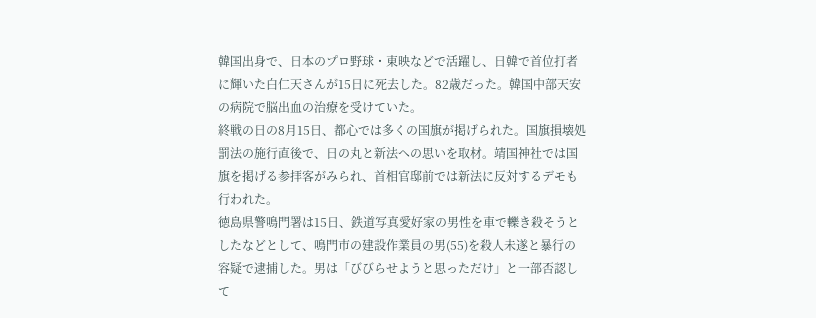韓国出身で、日本のプロ野球・東映などで活躍し、日韓で首位打者に輝いた白仁天さんが15日に死去した。82歳だった。韓国中部天安の病院で脳出血の治療を受けていた。
終戦の日の8月15日、都心では多くの国旗が掲げられた。国旗損壊処罰法の施行直後で、日の丸と新法への思いを取材。靖国神社では国旗を掲げる参拝客がみられ、首相官邸前では新法に反対するデモも行われた。
徳島県警鳴門署は15日、鉄道写真愛好家の男性を車で轢き殺そうとしたなどとして、鳴門市の建設作業員の男(55)を殺人未遂と暴行の容疑で逮捕した。男は「びびらせようと思っただけ」と一部否認して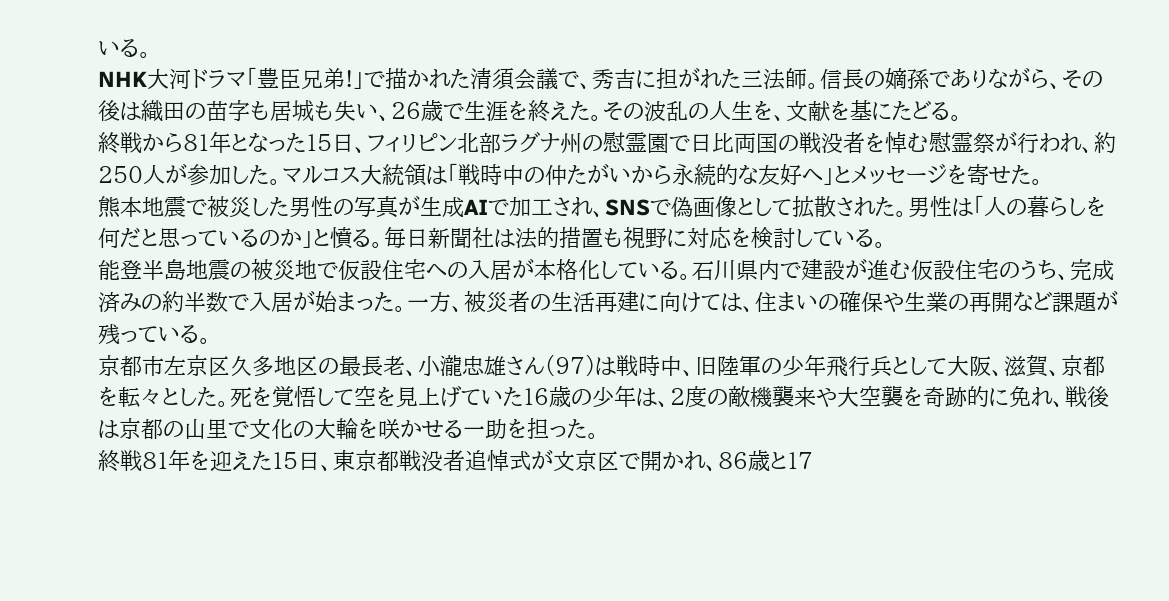いる。
NHK大河ドラマ「豊臣兄弟!」で描かれた清須会議で、秀吉に担がれた三法師。信長の嫡孫でありながら、その後は織田の苗字も居城も失い、26歳で生涯を終えた。その波乱の人生を、文献を基にたどる。
終戦から81年となった15日、フィリピン北部ラグナ州の慰霊園で日比両国の戦没者を悼む慰霊祭が行われ、約250人が参加した。マルコス大統領は「戦時中の仲たがいから永続的な友好へ」とメッセージを寄せた。
熊本地震で被災した男性の写真が生成AIで加工され、SNSで偽画像として拡散された。男性は「人の暮らしを何だと思っているのか」と憤る。毎日新聞社は法的措置も視野に対応を検討している。
能登半島地震の被災地で仮設住宅への入居が本格化している。石川県内で建設が進む仮設住宅のうち、完成済みの約半数で入居が始まった。一方、被災者の生活再建に向けては、住まいの確保や生業の再開など課題が残っている。
京都市左京区久多地区の最長老、小瀧忠雄さん(97)は戦時中、旧陸軍の少年飛行兵として大阪、滋賀、京都を転々とした。死を覚悟して空を見上げていた16歳の少年は、2度の敵機襲来や大空襲を奇跡的に免れ、戦後は京都の山里で文化の大輪を咲かせる一助を担った。
終戦81年を迎えた15日、東京都戦没者追悼式が文京区で開かれ、86歳と17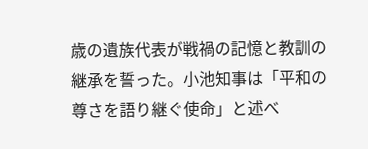歳の遺族代表が戦禍の記憶と教訓の継承を誓った。小池知事は「平和の尊さを語り継ぐ使命」と述べ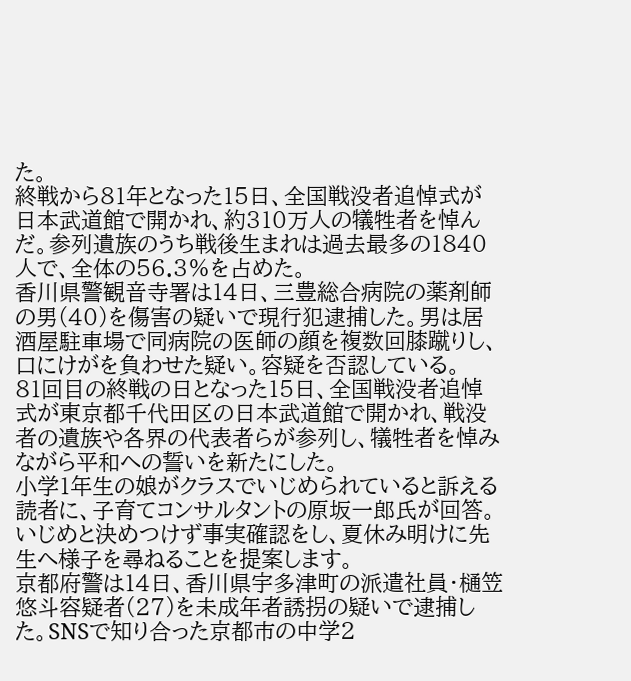た。
終戦から81年となった15日、全国戦没者追悼式が日本武道館で開かれ、約310万人の犠牲者を悼んだ。参列遺族のうち戦後生まれは過去最多の1840人で、全体の56.3%を占めた。
香川県警観音寺署は14日、三豊総合病院の薬剤師の男(40)を傷害の疑いで現行犯逮捕した。男は居酒屋駐車場で同病院の医師の顔を複数回膝蹴りし、口にけがを負わせた疑い。容疑を否認している。
81回目の終戦の日となった15日、全国戦没者追悼式が東京都千代田区の日本武道館で開かれ、戦没者の遺族や各界の代表者らが参列し、犠牲者を悼みながら平和への誓いを新たにした。
小学1年生の娘がクラスでいじめられていると訴える読者に、子育てコンサルタントの原坂一郎氏が回答。いじめと決めつけず事実確認をし、夏休み明けに先生へ様子を尋ねることを提案します。
京都府警は14日、香川県宇多津町の派遣社員・樋笠悠斗容疑者(27)を未成年者誘拐の疑いで逮捕した。SNSで知り合った京都市の中学2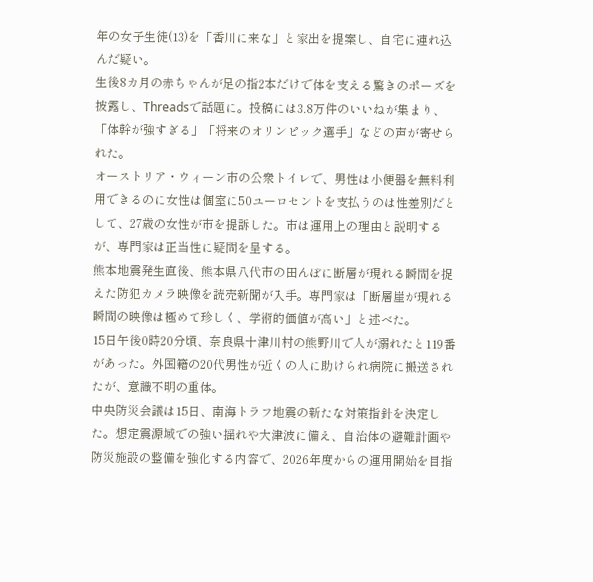年の女子生徒(13)を「香川に来な」と家出を提案し、自宅に連れ込んだ疑い。
生後8カ月の赤ちゃんが足の指2本だけで体を支える驚きのポーズを披露し、Threadsで話題に。投稿には3.8万件のいいねが集まり、「体幹が強すぎる」「将来のオリンピック選手」などの声が寄せられた。
オーストリア・ウィーン市の公衆トイレで、男性は小便器を無料利用できるのに女性は個室に50ユーロセントを支払うのは性差別だとして、27歳の女性が市を提訴した。市は運用上の理由と説明するが、専門家は正当性に疑問を呈する。
熊本地震発生直後、熊本県八代市の田んぼに断層が現れる瞬間を捉えた防犯カメラ映像を読売新聞が入手。専門家は「断層崖が現れる瞬間の映像は極めて珍しく、学術的価値が高い」と述べた。
15日午後0時20分頃、奈良県十津川村の熊野川で人が溺れたと119番があった。外国籍の20代男性が近くの人に助けられ病院に搬送されたが、意識不明の重体。
中央防災会議は15日、南海トラフ地震の新たな対策指針を決定した。想定震源域での強い揺れや大津波に備え、自治体の避難計画や防災施設の整備を強化する内容で、2026年度からの運用開始を目指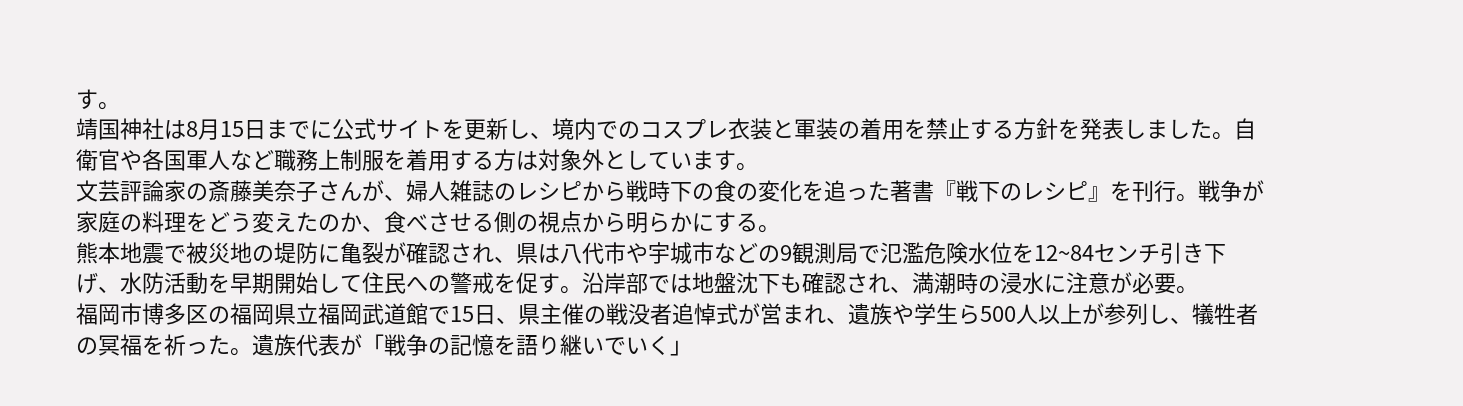す。
靖国神社は8月15日までに公式サイトを更新し、境内でのコスプレ衣装と軍装の着用を禁止する方針を発表しました。自衛官や各国軍人など職務上制服を着用する方は対象外としています。
文芸評論家の斎藤美奈子さんが、婦人雑誌のレシピから戦時下の食の変化を追った著書『戦下のレシピ』を刊行。戦争が家庭の料理をどう変えたのか、食べさせる側の視点から明らかにする。
熊本地震で被災地の堤防に亀裂が確認され、県は八代市や宇城市などの9観測局で氾濫危険水位を12~84センチ引き下げ、水防活動を早期開始して住民への警戒を促す。沿岸部では地盤沈下も確認され、満潮時の浸水に注意が必要。
福岡市博多区の福岡県立福岡武道館で15日、県主催の戦没者追悼式が営まれ、遺族や学生ら500人以上が参列し、犠牲者の冥福を祈った。遺族代表が「戦争の記憶を語り継いでいく」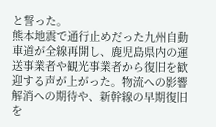と誓った。
熊本地震で通行止めだった九州自動車道が全線再開し、鹿児島県内の運送事業者や観光事業者から復旧を歓迎する声が上がった。物流への影響解消への期待や、新幹線の早期復旧を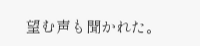望む声も聞かれた。